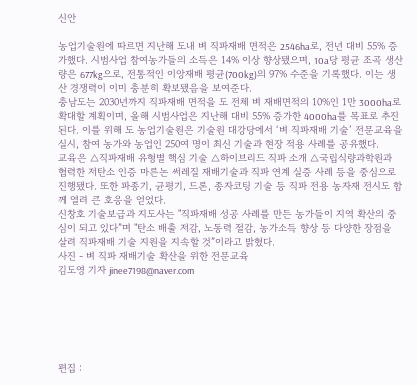신안

농업기술원에 따르면 지난해 도내 벼 직파재배 면적은 2546ha로, 전년 대비 55% 증가했다. 시범사업 참여농가들의 소득은 14% 이상 향상됐으며, 10a당 평균 조곡 생산량은 677kg으로, 전통적인 이앙재배 평균(700kg)의 97% 수준을 기록했다. 이는 생산 경쟁력이 이미 충분히 확보됐음을 보여준다.
충남도는 2030년까지 직파재배 면적을 도 전체 벼 재배면적의 10%인 1만 3000ha로 확대할 계획이며, 올해 시범사업은 지난해 대비 55% 증가한 4000ha를 목표로 추진된다. 이를 위해 도 농업기술원은 기술원 대강당에서 ‘벼 직파재배 기술’ 전문교육을 실시, 참여 농가와 농업인 250여 명이 최신 기술과 현장 적용 사례를 공유했다.
교육은 △직파재배 유형별 핵심 기술 △하이브리드 직파 소개 △국립식량과학원과 협력한 저탄소 인증 마른논 써레질 재배기술과 직파 연계 실증 사례 등을 중심으로 진행됐다. 또한 파종기, 균평기, 드론, 종자코팅 기술 등 직파 전용 농자재 전시도 함께 열려 큰 호응을 얻었다.
신창호 기술보급과 지도사는 "직파재배 성공 사례를 만든 농가들이 지역 확산의 중심이 되고 있다”며 "탄소 배출 저감, 노동력 절감, 농가소득 향상 등 다양한 장점을 살려 직파재배 기술 지원을 지속할 것”이라고 밝혔다.
사진 - 벼 직파 재배기술 확산을 위한 전문교육
김도영 기자 jinee7198@naver.com






편집 :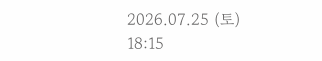2026.07.25 (토) 18:15